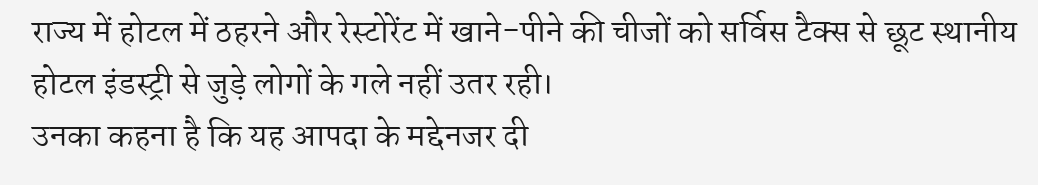राज्य में होटल में ठहरने और रेस्टोरेंट में खाने-पीने की चीजों को सर्विस टैक्स से छूट स्थानीय होटल इंडस्ट्री से जुड़े लोगों के गले नहीं उतर रही।
उनका कहना है कि यह आपदा के मद्देनजर दी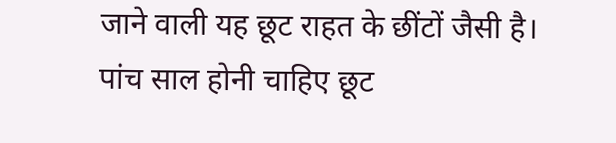जाने वाली यह छूट राहत के छींटों जैसी है।
पांच साल होनी चाहिए छूट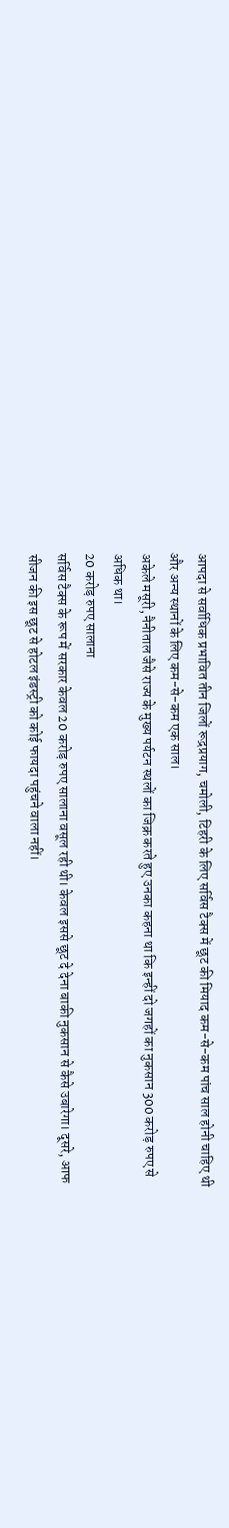आपदा से सर्वाधिक प्रभावित तीन जिलों रूद्रप्रयाग, चमोली, टिहरी के लिए सर्विस टैक्स में छूट की मियाद कम-से-कम पांच साल होनी चाहिए थी और अन्य स्थानों के लिए कम-से-कम एक साल।
अकेले मसूरी, नैनीताल जैसे राज्य के मुख्य पर्यटन स्थलों का जिक्र करते हुए उनका कहना था कि इन्हीं दो जगहों का नुकसान 300 करोड़ रुपए से अधिक था।
20 करोड़ रुपए सालाना
सर्विस टैक्स के रूप में सरकार केवल 20 करोड़ रुपए सालाना वसूल रही थी। केवल इससे छूट दे देना बाकी नुकसान से कैसे उबारेगा। दूसरे, आफ सीजन की इस छूट से होटल इंडस्ट्री को कोई फायदा पहुंचने वाला नहीं।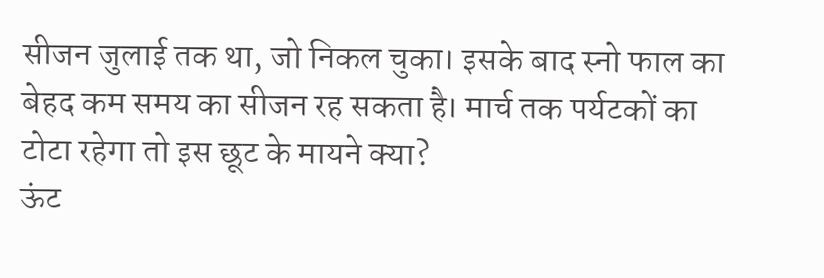सीजन जुलाई तक था, जो निकल चुका। इसके बाद स्नो फाल का बेहद कम समय का सीजन रह सकता है। मार्च तक पर्यटकों का टोटा रहेगा तो इस छूट के मायने क्या?
ऊंट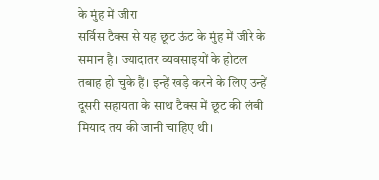के मुंह में जीरा
सर्विस टैक्स से यह छूट ऊंट के मुंह में जीरे के समान है। ज्यादातर व्यवसाइयों के होटल तबाह हो चुके हैं। इन्हें खड़े करने के लिए उन्हें दूसरी सहायता के साथ टैक्स में छूट की लंबी मियाद तय की जानी चाहिए थी।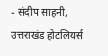- संदीप साहनी, उत्तराखंड होटलियर्स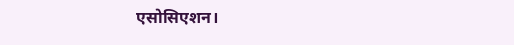एसोसिएशन।